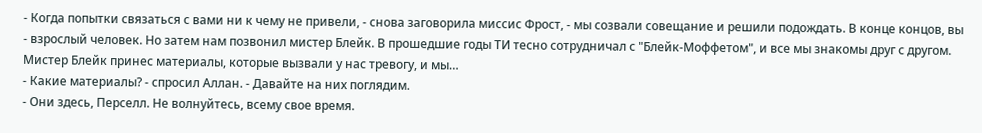- Когда попытки связаться с вами ни к чему не привели, - снова заговорила миссис Фрост, - мы созвали совещание и решили подождать. В конце концов, вы - взрослый человек. Но затем нам позвонил мистер Блейк. В прошедшие годы ТИ тесно сотрудничал с "Блейк-Моффетом", и все мы знакомы друг с другом. Мистер Блейк принес материалы, которые вызвали у нас тревогу, и мы…
- Какие материалы? - спросил Аллан. - Давайте на них поглядим.
- Они здесь, Перселл. Не волнуйтесь, всему свое время.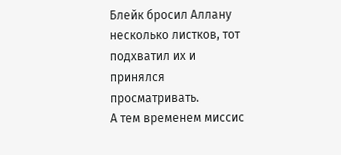Блейк бросил Аллану несколько листков, тот подхватил их и принялся просматривать.
А тем временем миссис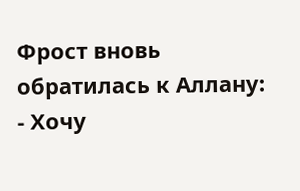Фрост вновь обратилась к Аллану:
- Хочу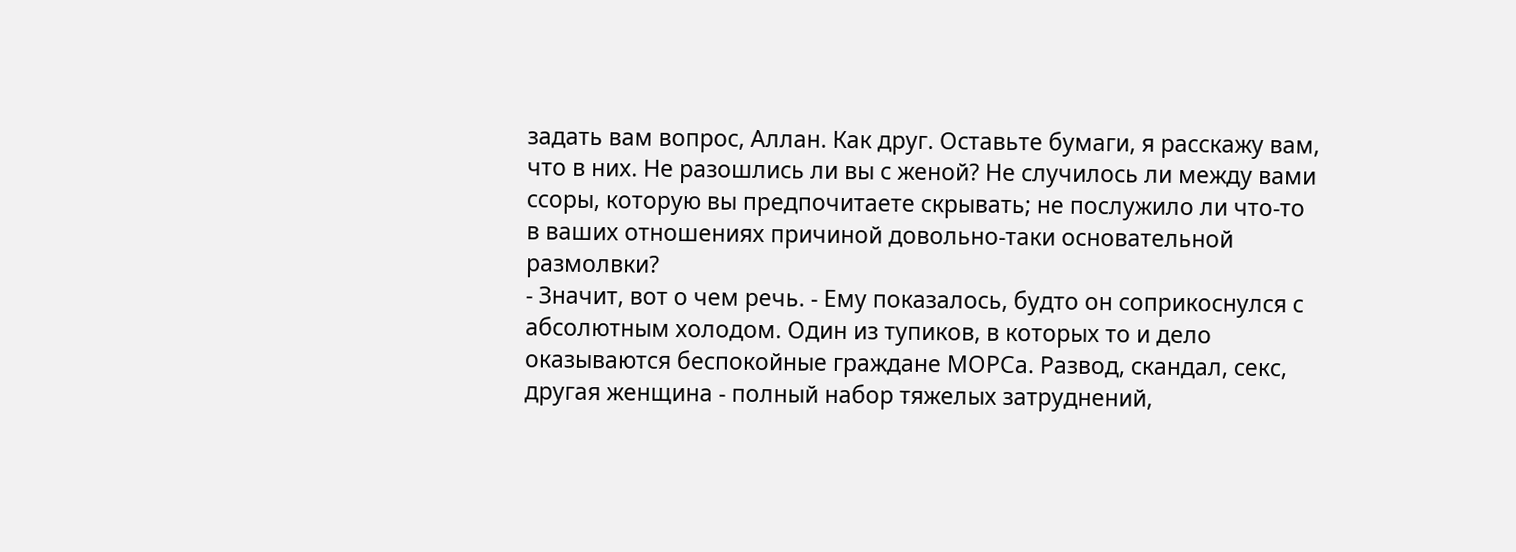задать вам вопрос, Аллан. Как друг. Оставьте бумаги, я расскажу вам, что в них. Не разошлись ли вы с женой? Не случилось ли между вами ссоры, которую вы предпочитаете скрывать; не послужило ли что-то в ваших отношениях причиной довольно-таки основательной размолвки?
- Значит, вот о чем речь. - Ему показалось, будто он соприкоснулся с абсолютным холодом. Один из тупиков, в которых то и дело оказываются беспокойные граждане МОРСа. Развод, скандал, секс, другая женщина - полный набор тяжелых затруднений,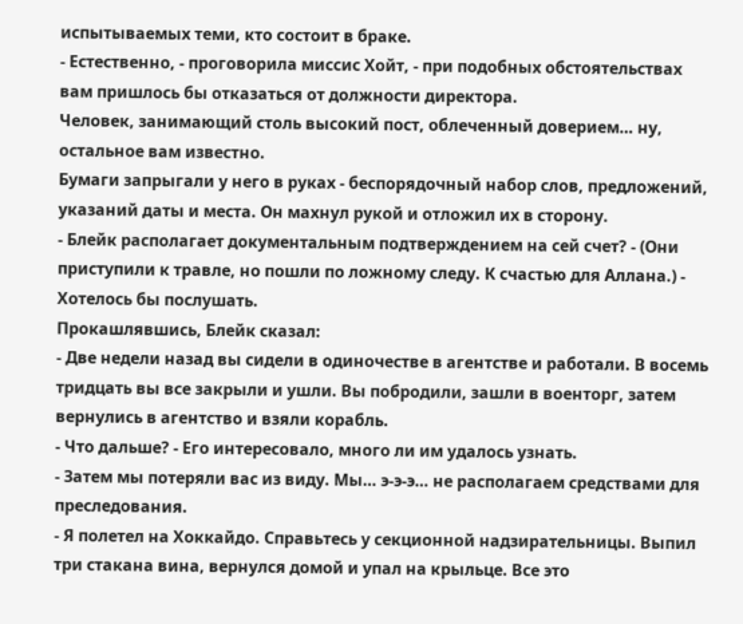испытываемых теми, кто состоит в браке.
- Естественно, - проговорила миссис Хойт, - при подобных обстоятельствах вам пришлось бы отказаться от должности директора.
Человек, занимающий столь высокий пост, облеченный доверием… ну, остальное вам известно.
Бумаги запрыгали у него в руках - беспорядочный набор слов, предложений, указаний даты и места. Он махнул рукой и отложил их в сторону.
- Блейк располагает документальным подтверждением на сей счет? - (Они приступили к травле, но пошли по ложному следу. К счастью для Аллана.) - Хотелось бы послушать.
Прокашлявшись, Блейк сказал:
- Две недели назад вы сидели в одиночестве в агентстве и работали. В восемь тридцать вы все закрыли и ушли. Вы побродили, зашли в военторг, затем вернулись в агентство и взяли корабль.
- Что дальше? - Его интересовало, много ли им удалось узнать.
- Затем мы потеряли вас из виду. Мы… э-э-э… не располагаем средствами для преследования.
- Я полетел на Хоккайдо. Справьтесь у секционной надзирательницы. Выпил три стакана вина, вернулся домой и упал на крыльце. Все это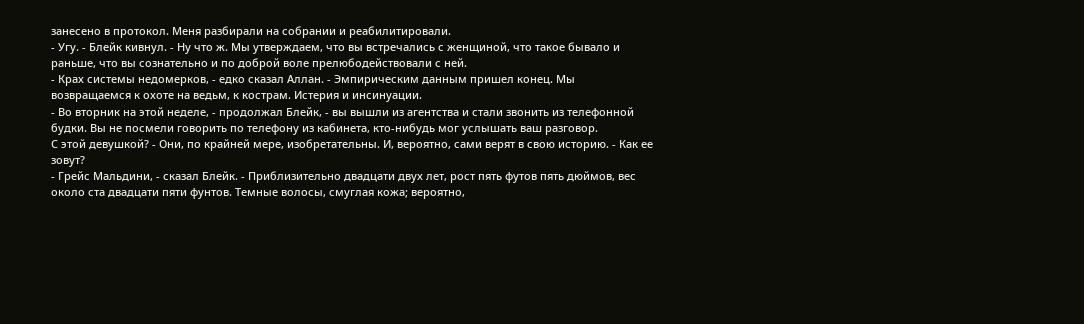занесено в протокол. Меня разбирали на собрании и реабилитировали.
- Угу. - Блейк кивнул. - Ну что ж. Мы утверждаем, что вы встречались с женщиной, что такое бывало и раньше, что вы сознательно и по доброй воле прелюбодействовали с ней.
- Крах системы недомерков, - едко сказал Аллан. - Эмпирическим данным пришел конец. Мы возвращаемся к охоте на ведьм, к кострам. Истерия и инсинуации.
- Во вторник на этой неделе, - продолжал Блейк, - вы вышли из агентства и стали звонить из телефонной будки. Вы не посмели говорить по телефону из кабинета, кто-нибудь мог услышать ваш разговор.
С этой девушкой? - Они, по крайней мере, изобретательны. И, вероятно, сами верят в свою историю. - Как ее зовут?
- Грейс Мальдини, - сказал Блейк. - Приблизительно двадцати двух лет, рост пять футов пять дюймов, вес около ста двадцати пяти фунтов. Темные волосы, смуглая кожа; вероятно,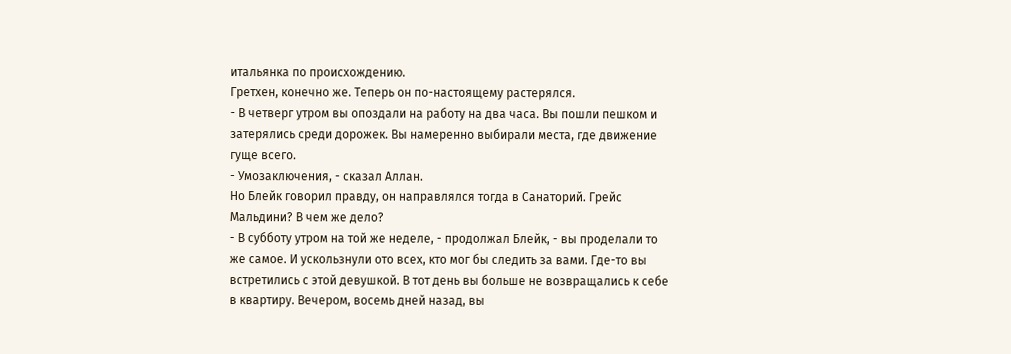итальянка по происхождению.
Гретхен, конечно же. Теперь он по-настоящему растерялся.
- В четверг утром вы опоздали на работу на два часа. Вы пошли пешком и затерялись среди дорожек. Вы намеренно выбирали места, где движение гуще всего.
- Умозаключения, - сказал Аллан.
Но Блейк говорил правду, он направлялся тогда в Санаторий. Грейс Мальдини? В чем же дело?
- В субботу утром на той же неделе, - продолжал Блейк, - вы проделали то же самое. И ускользнули ото всех, кто мог бы следить за вами. Где-то вы встретились с этой девушкой. В тот день вы больше не возвращались к себе в квартиру. Вечером, восемь дней назад, вы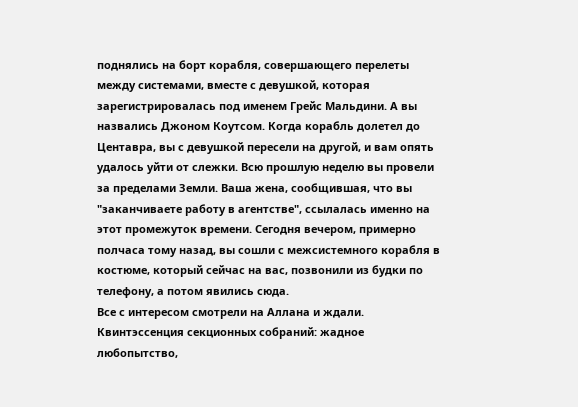поднялись на борт корабля, совершающего перелеты между системами, вместе с девушкой, которая зарегистрировалась под именем Грейс Мальдини. А вы назвались Джоном Коутсом. Когда корабль долетел до Центавра, вы с девушкой пересели на другой, и вам опять удалось уйти от слежки. Всю прошлую неделю вы провели за пределами Земли. Ваша жена, сообщившая, что вы "заканчиваете работу в агентстве", ссылалась именно на этот промежуток времени. Сегодня вечером, примерно полчаса тому назад, вы сошли с межсистемного корабля в костюме, который сейчас на вас, позвонили из будки по телефону, а потом явились сюда.
Все с интересом смотрели на Аллана и ждали. Квинтэссенция секционных собраний: жадное любопытство,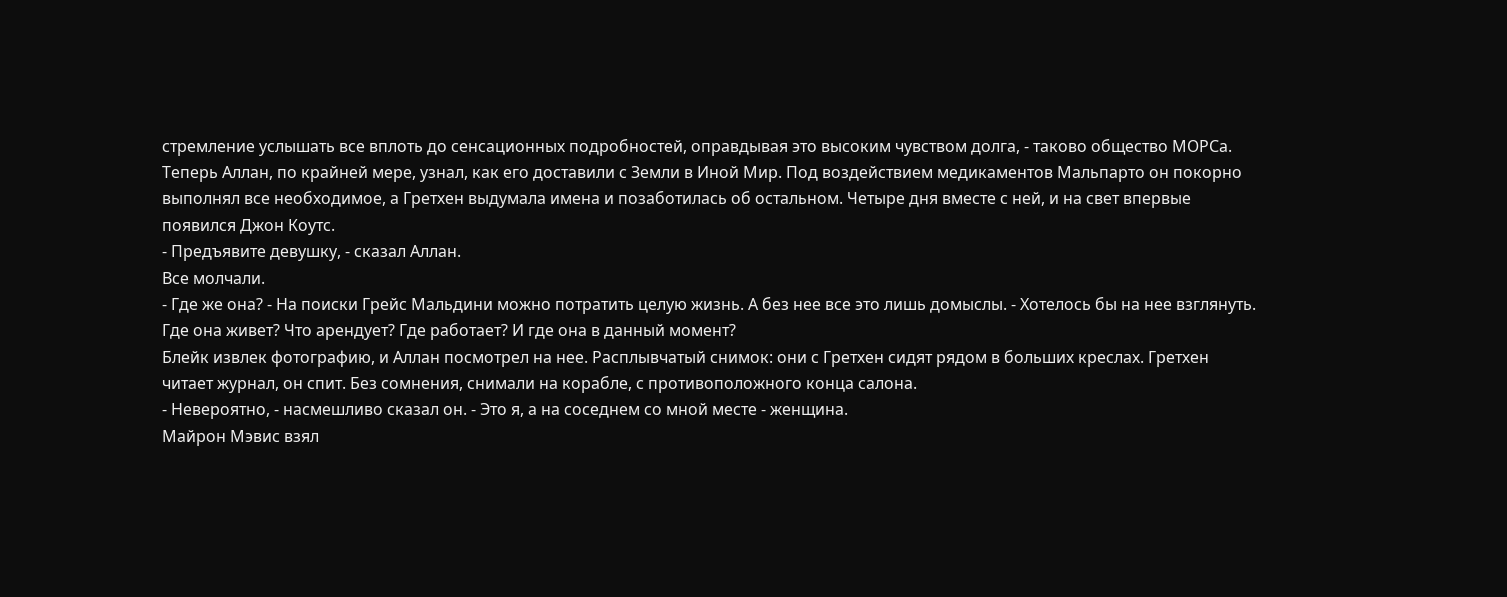стремление услышать все вплоть до сенсационных подробностей, оправдывая это высоким чувством долга, - таково общество МОРСа.
Теперь Аллан, по крайней мере, узнал, как его доставили с Земли в Иной Мир. Под воздействием медикаментов Мальпарто он покорно выполнял все необходимое, а Гретхен выдумала имена и позаботилась об остальном. Четыре дня вместе с ней, и на свет впервые появился Джон Коутс.
- Предъявите девушку, - сказал Аллан.
Все молчали.
- Где же она? - На поиски Грейс Мальдини можно потратить целую жизнь. А без нее все это лишь домыслы. - Хотелось бы на нее взглянуть. Где она живет? Что арендует? Где работает? И где она в данный момент?
Блейк извлек фотографию, и Аллан посмотрел на нее. Расплывчатый снимок: они с Гретхен сидят рядом в больших креслах. Гретхен читает журнал, он спит. Без сомнения, снимали на корабле, с противоположного конца салона.
- Невероятно, - насмешливо сказал он. - Это я, а на соседнем со мной месте - женщина.
Майрон Мэвис взял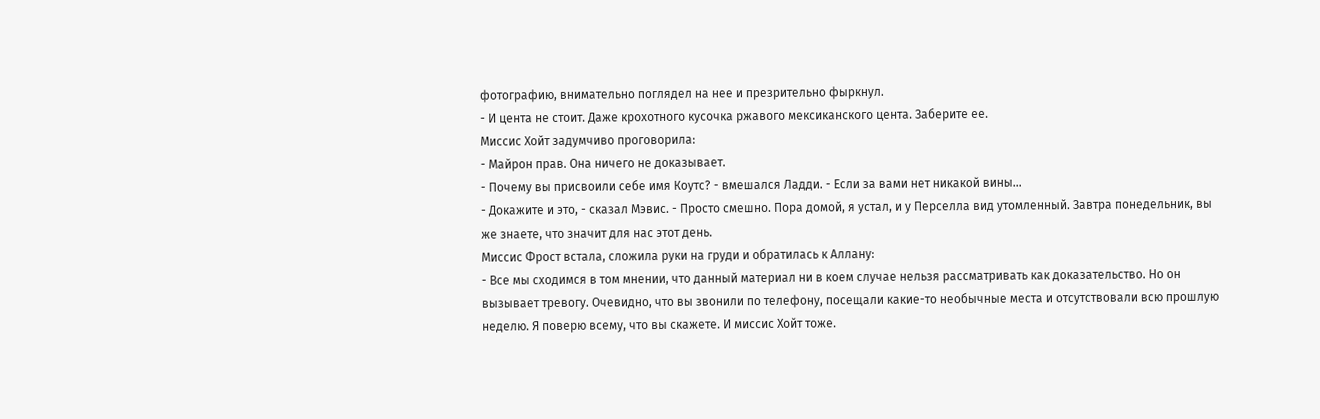фотографию, внимательно поглядел на нее и презрительно фыркнул.
- И цента не стоит. Даже крохотного кусочка ржавого мексиканского цента. Заберите ее.
Миссис Хойт задумчиво проговорила:
- Майрон прав. Она ничего не доказывает.
- Почему вы присвоили себе имя Коутс? - вмешался Ладди. - Если за вами нет никакой вины…
- Докажите и это, - сказал Мэвис. - Просто смешно. Пора домой, я устал, и у Перселла вид утомленный. Завтра понедельник, вы же знаете, что значит для нас этот день.
Миссис Фрост встала, сложила руки на груди и обратилась к Аллану:
- Все мы сходимся в том мнении, что данный материал ни в коем случае нельзя рассматривать как доказательство. Но он вызывает тревогу. Очевидно, что вы звонили по телефону, посещали какие-то необычные места и отсутствовали всю прошлую неделю. Я поверю всему, что вы скажете. И миссис Хойт тоже.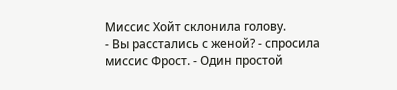Миссис Хойт склонила голову.
- Вы расстались с женой? - спросила миссис Фрост. - Один простой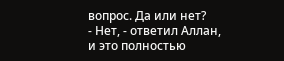вопрос. Да или нет?
- Нет, - ответил Аллан, и это полностью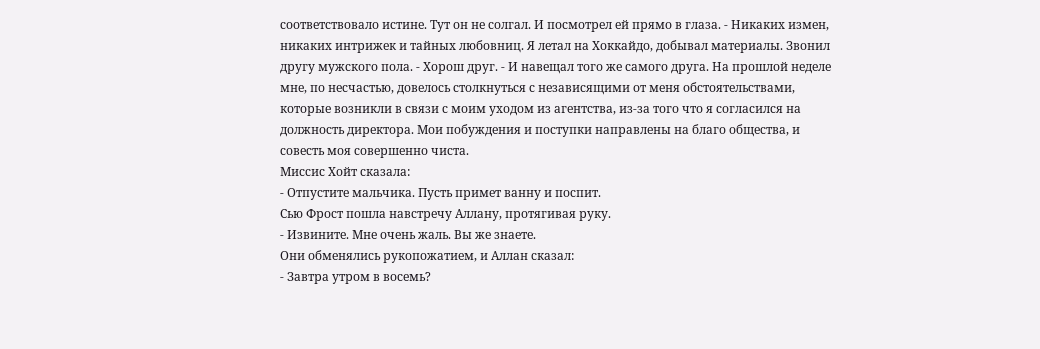соответствовало истине. Тут он не солгал. И посмотрел ей прямо в глаза. - Никаких измен, никаких интрижек и тайных любовниц. Я летал на Хоккайдо, добывал материалы. Звонил другу мужского пола. - Хорош друг. - И навещал того же самого друга. На прошлой неделе мне, по несчастью, довелось столкнуться с независящими от меня обстоятельствами, которые возникли в связи с моим уходом из агентства, из-за того что я согласился на должность директора. Мои побуждения и поступки направлены на благо общества, и совесть моя совершенно чиста.
Миссис Хойт сказала:
- Отпустите мальчика. Пусть примет ванну и поспит.
Сью Фрост пошла навстречу Аллану, протягивая руку.
- Извините. Мне очень жаль. Вы же знаете.
Они обменялись рукопожатием, и Аллан сказал:
- Завтра утром в восемь?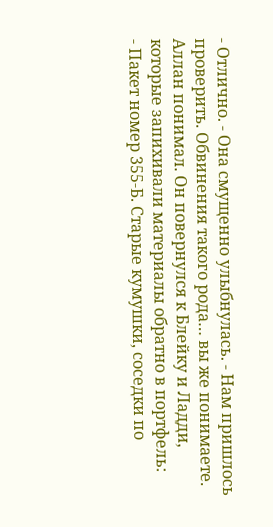- Отлично. - Она смущенно улыбнулась. - Нам пришлось проверить. Обвинения такого рода… вы же понимаете.
Аллан понимал. Он повернулся к Блейку и Ладди, которые запихивали материалы обратно в портфель:
- Пакет номер 355-Б. Старые кумушки, соседки по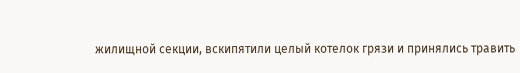жилищной секции, вскипятили целый котелок грязи и принялись травить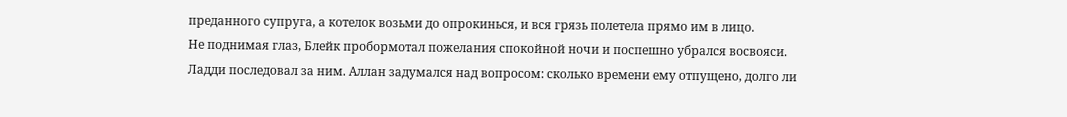преданного супруга, а котелок возьми до опрокинься, и вся грязь полетела прямо им в лицо.
Не поднимая глаз, Блейк пробормотал пожелания спокойной ночи и поспешно убрался восвояси. Ладди последовал за ним. Аллан задумался над вопросом: сколько времени ему отпущено, долго ли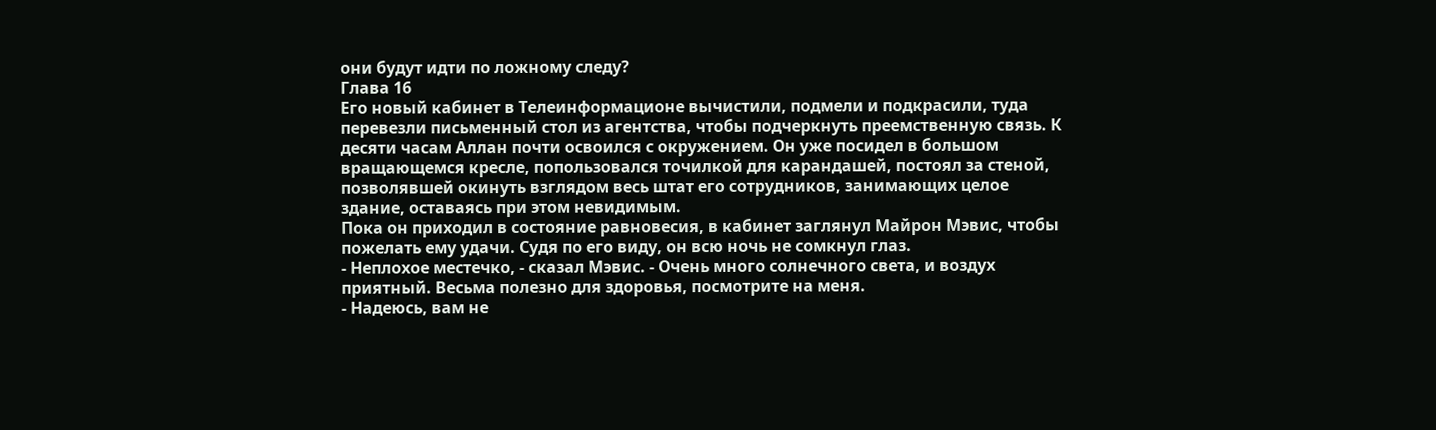они будут идти по ложному следу?
Глава 16
Его новый кабинет в Телеинформационе вычистили, подмели и подкрасили, туда перевезли письменный стол из агентства, чтобы подчеркнуть преемственную связь. К десяти часам Аллан почти освоился с окружением. Он уже посидел в большом вращающемся кресле, попользовался точилкой для карандашей, постоял за стеной, позволявшей окинуть взглядом весь штат его сотрудников, занимающих целое здание, оставаясь при этом невидимым.
Пока он приходил в состояние равновесия, в кабинет заглянул Майрон Мэвис, чтобы пожелать ему удачи. Судя по его виду, он всю ночь не сомкнул глаз.
- Неплохое местечко, - сказал Мэвис. - Очень много солнечного света, и воздух приятный. Весьма полезно для здоровья, посмотрите на меня.
- Надеюсь, вам не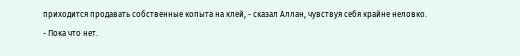приходится продавать собственные копыта на клей, - сказал Аллан, чувствуя себя крайне неловко.
- Пока что нет.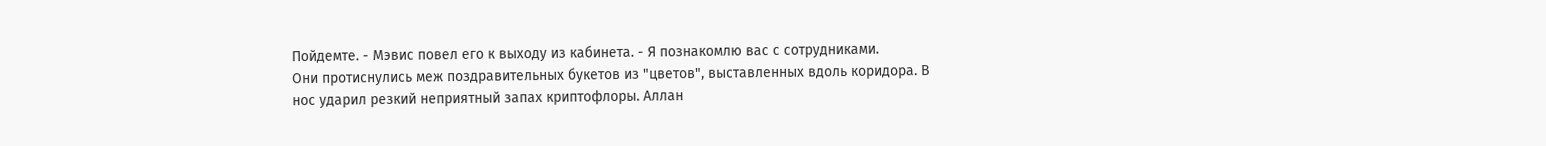Пойдемте. - Мэвис повел его к выходу из кабинета. - Я познакомлю вас с сотрудниками.
Они протиснулись меж поздравительных букетов из "цветов", выставленных вдоль коридора. В нос ударил резкий неприятный запах криптофлоры. Аллан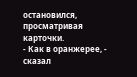остановился, просматривая карточки.
- Как в оранжерее, - сказал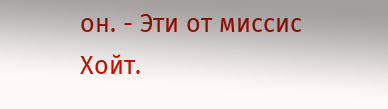он. - Эти от миссис Хойт.